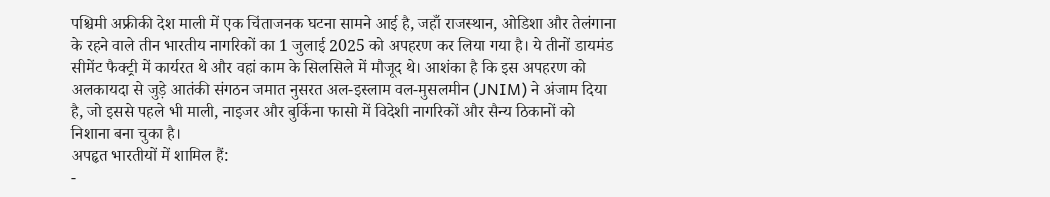पश्चिमी अफ्रीकी देश माली में एक चिंताजनक घटना सामने आई है, जहाँ राजस्थान, ओडिशा और तेलंगाना के रहने वाले तीन भारतीय नागरिकों का 1 जुलाई 2025 को अपहरण कर लिया गया है। ये तीनों डायमंड सीमेंट फैक्ट्री में कार्यरत थे और वहां काम के सिलसिले में मौजूद थे। आशंका है कि इस अपहरण को अलकायदा से जुड़े आतंकी संगठन जमात नुसरत अल-इस्लाम वल-मुसलमीन (JNIM) ने अंजाम दिया है, जो इससे पहले भी माली, नाइजर और बुर्किना फासो में विदेशी नागरिकों और सैन्य ठिकानों को निशाना बना चुका है।
अपहृत भारतीयों में शामिल हैं:
-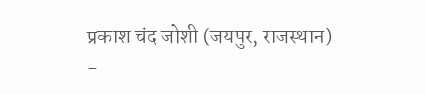प्रकाश चंद जोशी (जयपुर, राजस्थान)
-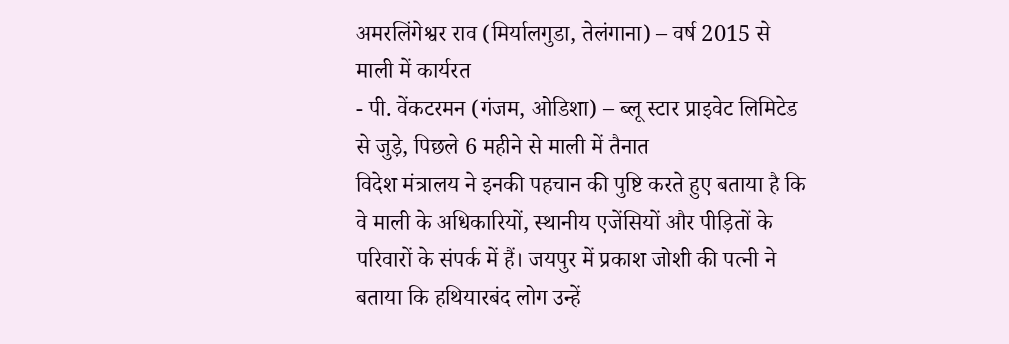अमरलिंगेश्वर राव (मिर्यालगुडा, तेलंगाना) – वर्ष 2015 से माली में कार्यरत
- पी. वेंकटरमन (गंजम, ओडिशा) – ब्लू स्टार प्राइवेट लिमिटेड से जुड़े, पिछले 6 महीने से माली में तैनात
विदेश मंत्रालय ने इनकी पहचान की पुष्टि करते हुए बताया है कि वे माली के अधिकारियों, स्थानीय एजेंसियों और पीड़ितों के परिवारों के संपर्क में हैं। जयपुर में प्रकाश जोशी की पत्नी ने बताया कि हथियारबंद लोग उन्हें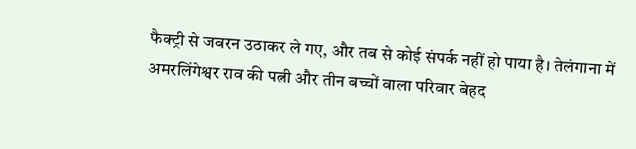फैक्ट्री से जबरन उठाकर ले गए, और तब से कोई संपर्क नहीं हो पाया है। तेलंगाना में अमरलिंगेश्वर राव की पत्नी और तीन बच्चों वाला परिवार बेहद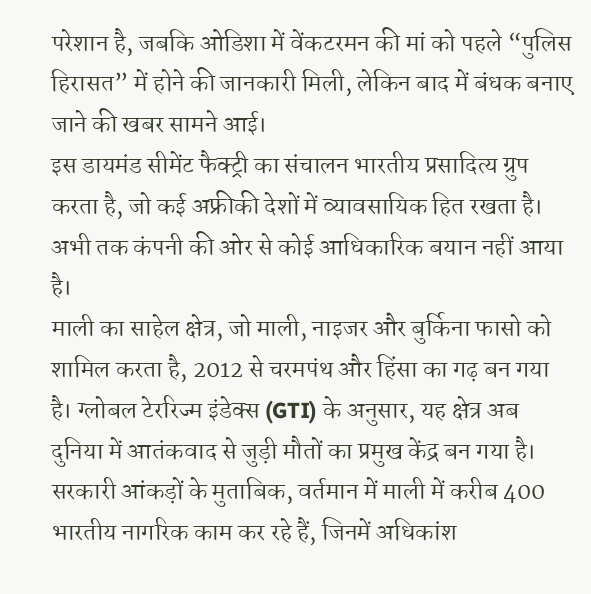परेशान है, जबकि ओडिशा में वेंकटरमन की मां को पहले “पुलिस हिरासत” में होने की जानकारी मिली, लेकिन बाद में बंधक बनाए जाने की खबर सामने आई।
इस डायमंड सीमेंट फैक्ट्री का संचालन भारतीय प्रसादित्य ग्रुप करता है, जो कई अफ्रीकी देशों में व्यावसायिक हित रखता है। अभी तक कंपनी की ओर से कोई आधिकारिक बयान नहीं आया है।
माली का साहेल क्षेत्र, जो माली, नाइजर और बुर्किना फासो को शामिल करता है, 2012 से चरमपंथ और हिंसा का गढ़ बन गया है। ग्लोबल टेररिज्म इंडेक्स (GTI) के अनुसार, यह क्षेत्र अब दुनिया में आतंकवाद से जुड़ी मौतों का प्रमुख केंद्र बन गया है। सरकारी आंकड़ों के मुताबिक, वर्तमान में माली में करीब 400 भारतीय नागरिक काम कर रहे हैं, जिनमें अधिकांश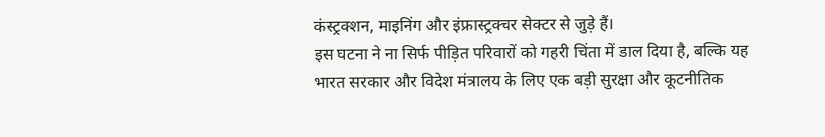कंस्ट्रक्शन, माइनिंग और इंफ्रास्ट्रक्चर सेक्टर से जुड़े हैं।
इस घटना ने ना सिर्फ पीड़ित परिवारों को गहरी चिंता में डाल दिया है, बल्कि यह भारत सरकार और विदेश मंत्रालय के लिए एक बड़ी सुरक्षा और कूटनीतिक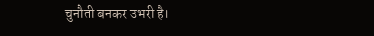चुनौती बनकर उभरी है।